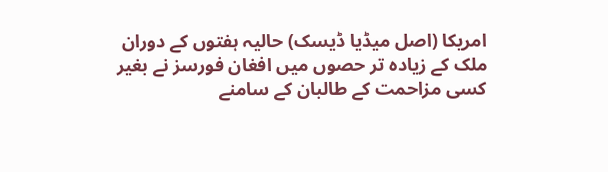امریکا (اصل میڈیا ڈیسک) حالیہ ہفتوں کے دوران ملک کے زیادہ تر حصوں میں افغان فورسز نے بغیر کسی مزاحمت کے طالبان کے سامنے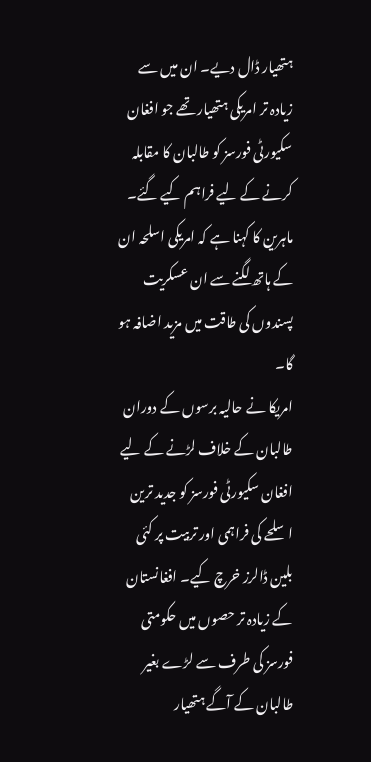ہتھیار ڈال دیے۔ ان میں سے زیادہ تر امریکی ہتھیار تھے جو افغان سکیورٹی فورسز کو طالبان کا مقابلہ کرنے کے لیے فراہم کیے گئے۔
ماہرین کا کہنا ہے کہ امریکی اسلحہ ان کے ہاتھ لگنے سے ان عسکریت پسندوں کی طاقت میں مزید اضافہ ہو گا۔
امریکا نے حالیہ برسوں کے دوران طالبان کے خلاف لڑنے کے لیے افغان سکیورٹی فورسز کو جدید ترین اسلحے کی فراہمی اور تربیت پر کئی بلین ڈالرز خرچ کیے۔ افغانستان کے زیادہ تر حصوں میں حکومتی فورسز کی طرف سے لڑے بغیر طالبان کے آگے ہتھیار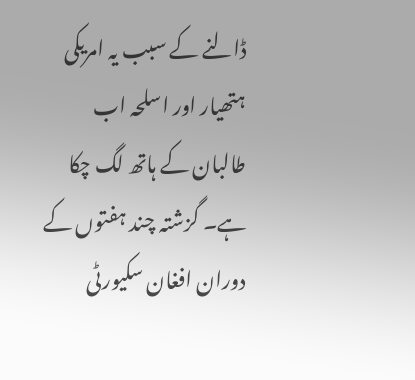ڈالنے کے سبب یہ امریکی ہتھیار اور اسلحہ اب طالبان کے ہاتھ لگ چکا ہے۔ گزشتہ چند ہفتوں کے دوران افغان سکیورٹی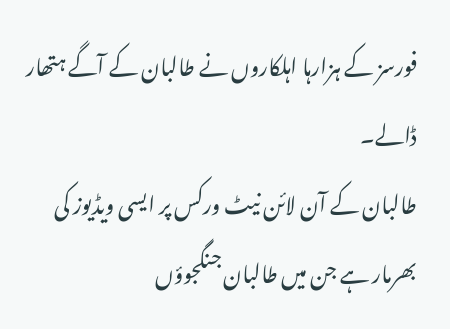فورسز کے ہزارہا اہلکاروں نے طالبان کے آگے ہتھار ڈالے۔
طالبان کے آن لائن نیٹ ورکس پر ایسی ویڈیوز کی بھرمار ہے جن میں طالبان جنگجوؤں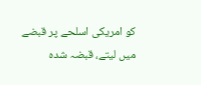کو امریکی اسلحے پر قبضے میں لیتے، قبضہ شدہ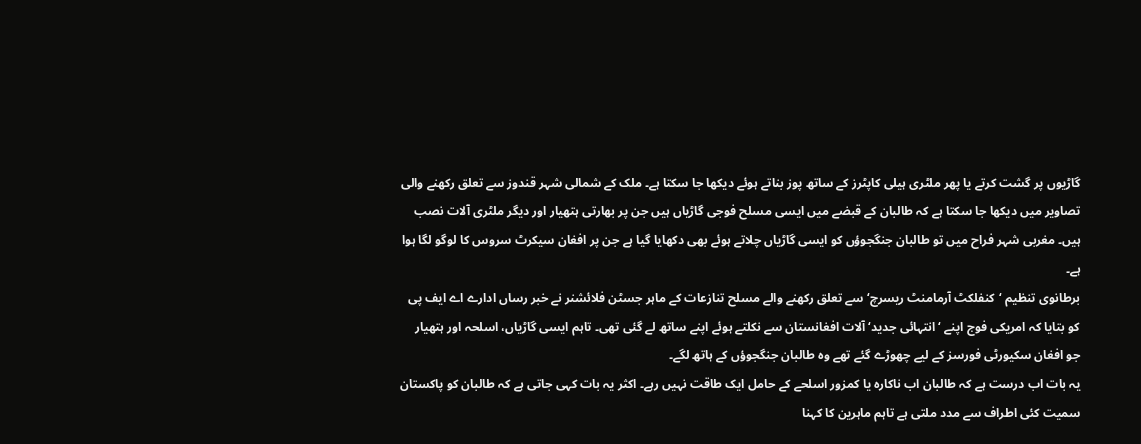گاڑیوں پر گشت کرتے یا پھر ملٹری ہیلی کاپٹرز کے ساتھ پوز بناتے ہوئے دیکھا جا سکتا ہے۔ ملک کے شمالی شہر قندوز سے تعلق رکھنے والی تصاویر میں دیکھا جا سکتا ہے کہ طالبان کے قبضے میں ایسی مسلح فوجی گاڑیاں ہیں جن پر بھارتی ہتھیار اور دیگر ملٹری آلات نصب ہیں۔ مغربی شہر فراح میں تو طالبان جنگجوؤں کو ایسی گاڑیاں چلاتے ہوئے بھی دکھایا گیا ہے جن پر افغان سیکرٹ سروس کا لوگو لگا ہوا ہے۔
برطانوی تنظیم ‘کنفلکٹ آرمامنٹ ریسرچ‘ سے تعلق رکھنے والے مسلح تنازعات کے ماہر جسٹن فلائشنر نے خبر رساں ادارے اے ایف پی کو بتایا کہ امریکی فوج اپنے ‘انتہائی جدید‘ آلات افغانستان سے نکلتے ہوئے اپنے ساتھ لے گئی تھی۔ تاہم ایسی گاڑیاں، اسلحہ اور ہتھیار جو افغان سکیورٹی فورسز کے لیے چھوڑے گئے تھے وہ طالبان جنگجوؤں کے ہاتھ لگے۔
یہ بات اب درست ہے کہ طالبان اب ناکارہ یا کمزور اسلحے کے حامل ایک طاقت نہیں رہے۔ اکثر یہ بات کہی جاتی ہے کہ طالبان کو پاکستان سمیت کئی اطراف سے مدد ملتی ہے تاہم ماہرین کا کہنا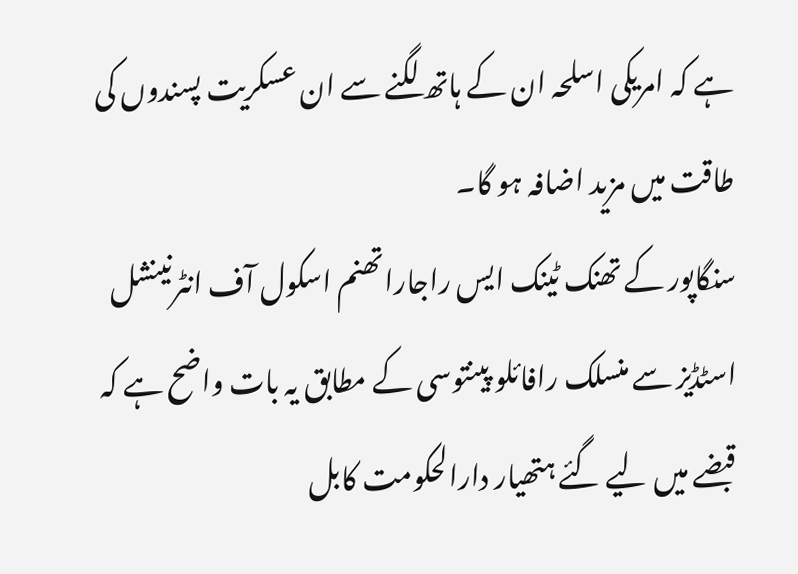ہے کہ امریکی اسلحہ ان کے ہاتھ لگنے سے ان عسکریت پسندوں کی طاقت میں مزید اضافہ ہو گا۔
سنگاپور کے تھنک ٹینک ایس راجاراتھنم اسکول آف انٹرنینشل اسٹڈیز سے منسلک رافائلو پینتوسی کے مطابق یہ بات واضح ہے کہ قبضے میں لیے گئے ہتھیار دارالحکومت کابل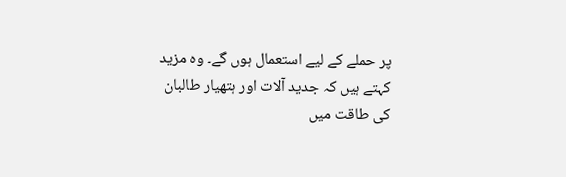پر حملے کے لیے استعمال ہوں گے۔ وہ مزید کہتے ہیں کہ جدید آلات اور ہتھیار طالبان کی طاقت میں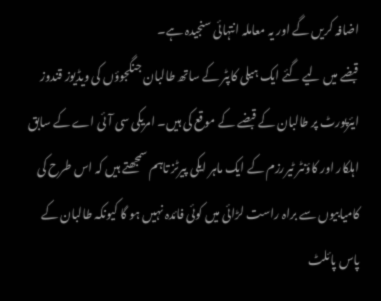اضافہ کریں گے اور یہ معاملہ انتہائی سنجیدہ ہے۔
قبضے میں لیے گئے ایک ہیلی کاپٹر کے ساتھ طالبان جنگجوؤں کی ویڈیوز قندوز ایئرپورٹ پر طالبان کے قبضے کے موقع کی ہیں۔ امریکی سی آئی اے کے سابق اہلکار اور کاؤنٹر ٹیررزم کے ایک ماہر ایکی پیرٹز تاہم سمجھتے ہیں کہ اس طرح کی کامیابیوں سے براہ راست لڑائی میں کوئی فائدہ نہیں ہو گا کیونکہ طالبان کے پاس پائلٹ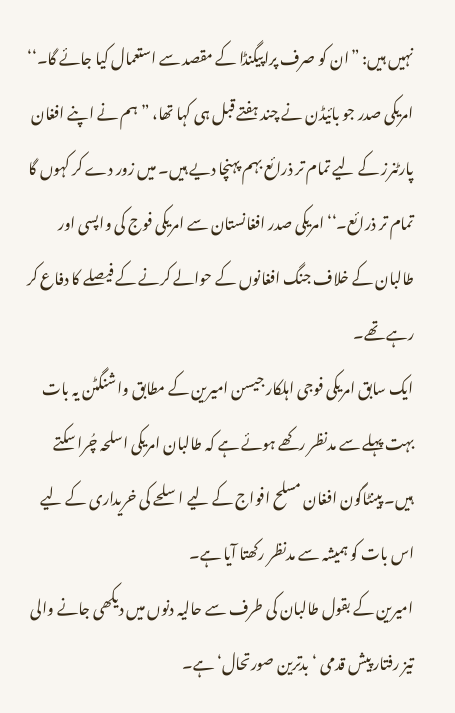نہیں ہیں: ”ان کو صرف پراپیگنڈا کے مقصد سے استعمال کیا جائے گا۔‘‘
امریکی صدر جو بائیڈن نے چند ہفتے قبل ہی کہا تھا، ”ہم نے اپنے افغان پارٹنرز کے لیے تمام تر ذرائع بہم پہنچا دیے ہیں۔ میں زور دے کر کہوں گا تمام تر ذرائع۔‘‘ امریکی صدر افغانستان سے امریکی فوج کی واپسی اور طالبان کے خلاف جنگ افغانوں کے حوالے کرنے کے فیصلے کا دفاع کر رہے تھے۔
ایک سابق امریکی فوجی اہلکار جیسن امیرین کے مطابق واشنگٹن یہ بات بہت پہلے سے مدنظر رکھے ہوئے ہے کہ طالبان امریکی اسلحہ چُرا سکتے ہیں۔ پینٹاگون افغان مسلح افواج کے لیے اسلحے کی خریداری کے لیے اس بات کو ہمیشہ سے مدنظر رکھتا آیا ہے۔
امیرین کے بقول طالبان کی طرف سے حالیہ دنوں میں دیکھی جانے والی تیز رفتار پیش قدمی ‘بدترین صورتحال‘ ہے۔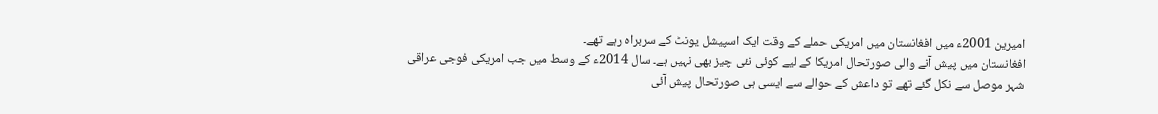امیرین 2001ء میں افغانستان میں امریکی حملے کے وقت ایک اسپیشل یونٹ کے سربراہ رہے تھے۔
افغانستان میں پیش آنے والی صورتحال امریکا کے لیے کوئی نئی چیز بھی نہیں ہے۔ سال 2014ء کے وسط میں جب امریکی فوجی عراقی شہر موصل سے نکل گئے تھے تو داعش کے حوالے سے ایسی ہی صورتحال پیش آئی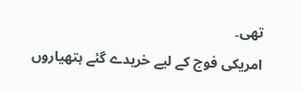تھی۔
امریکی فوج کے لیے خریدے گئے ہتھیاروں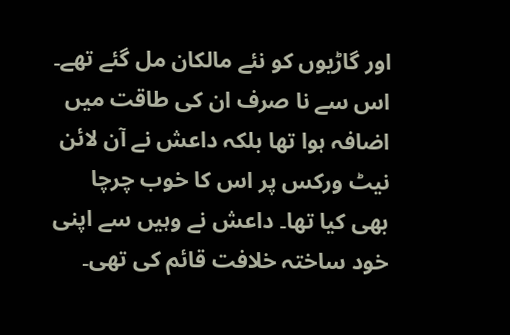اور گاڑیوں کو نئے مالکان مل گئے تھے۔ اس سے نا صرف ان کی طاقت میں اضافہ ہوا تھا بلکہ داعش نے آن لائن نیٹ ورکس پر اس کا خوب چرچا بھی کیا تھا۔ داعش نے وہیں سے اپنی خود ساختہ خلافت قائم کی تھی۔